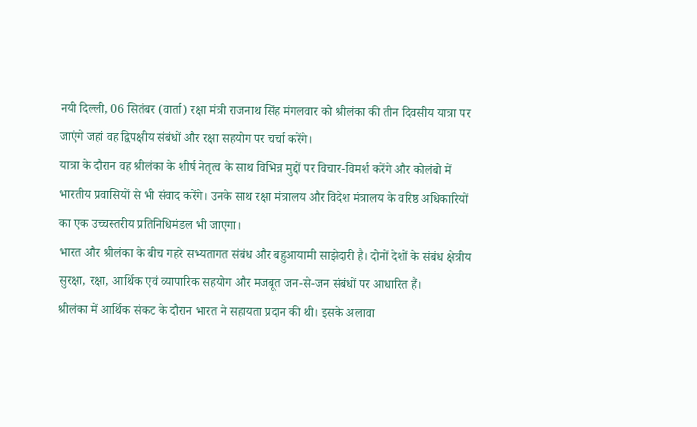नयी दिल्ली, 06 सितंबर (वार्ता) रक्षा मंत्री राजनाथ सिंह मंगलवार को श्रीलंका की तीन दिवसीय यात्रा पर जाएंगे जहां वह द्विपक्षीय संबंधों और रक्षा सहयोग पर चर्चा करेंगे।
यात्रा के दौरान वह श्रीलंका के शीर्ष नेतृत्व के साथ विभिन्न मुद्दों पर विचार-विमर्श करेंगे और कोलंबो में भारतीय प्रवासियों से भी संवाद करेंगे। उनके साथ रक्षा मंत्रालय और विदेश मंत्रालय के वरिष्ठ अधिकारियों का एक उच्चस्तरीय प्रतिनिधिमंडल भी जाएगा।
भारत और श्रीलंका के बीच गहरे सभ्यतागत संबंध और बहुआयामी साझेदारी है। दोनों देशों के संबंध क्षेत्रीय सुरक्षा, रक्षा, आर्थिक एवं व्यापारिक सहयोग और मजबूत जन-से-जन संबंधों पर आधारित हैं।
श्रीलंका में आर्थिक संकट के दौरान भारत ने सहायता प्रदान की थी। इसके अलावा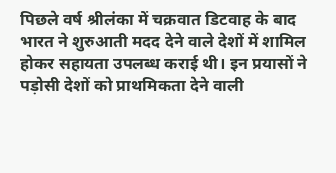पिछले वर्ष श्रीलंका में चक्रवात डिटवाह के बाद भारत ने शुरुआती मदद देने वाले देशों में शामिल होकर सहायता उपलब्ध कराई थी। इन प्रयासों ने पड़ोसी देशों को प्राथमिकता देने वाली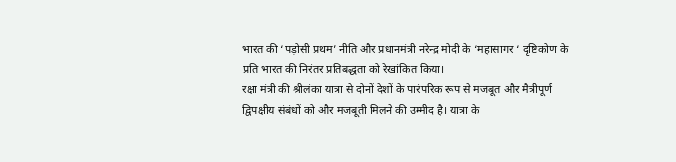भारत की ‘पड़ोसी प्रथम’ नीति और प्रधानमंत्री नरेन्द्र मोदी के ‘महासागर ‘ दृष्टिकोण के प्रति भारत की निरंतर प्रतिबद्धता को रेखांकित किया।
रक्षा मंत्री की श्रीलंका यात्रा से दोनों देशों के पारंपरिक रूप से मजबूत और मैत्रीपूर्ण द्विपक्षीय संबंधों को और मजबूती मिलने की उम्मीद है। यात्रा के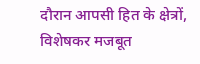दौरान आपसी हित के क्षेत्रों, विशेषकर मजबूत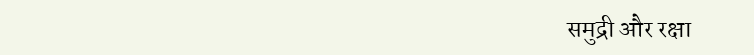समुद्री और रक्षा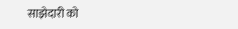साझेदारी को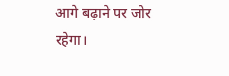आगे बढ़ाने पर जोर रहेगा।